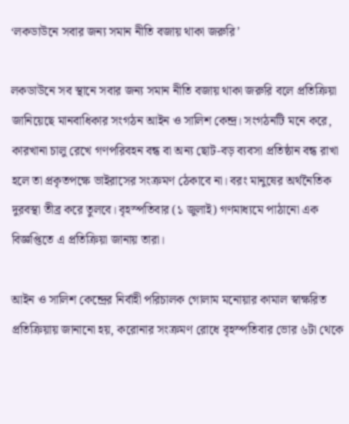‘লকডাউনে সবার জন্য সমান নীতি বজায় থাকা জরুরি’

লকডাউনে সব স্থানে সবার জন্য সমান নীতি বজায় থাকা জরুরি বলে প্রতিক্রিয়া জানিয়েছে মানবাধিকার সংগঠন আইন ও সালিশ কেন্দ্র। সংগঠনটি মনে করে, কারখানা চালু রেখে গণপরিবহন বন্ধ বা অন্য ছোট-বড় ব্যবসা প্রতিষ্ঠান বন্ধ রাখা হলে তা প্রকৃতপক্ষে ভাইরাসের সংক্রমণ ঠেকাবে না। বরং মানুষের অর্থনৈতিক দুরবস্থা তীব্র করে তুলবে। বৃহস্পতিবার (১ জুলাই) গণমাধ্যমে পাঠানো এক বিজ্ঞপ্তিতে এ প্রতিক্রিয়া জানায় তারা।

আইন ও সালিশ কেন্দ্রের নির্বাহী পরিচালক গোলাম মনোয়ার কামাল স্বাক্ষরিত প্রতিক্রিয়ায় জানানো হয়, করোনার সংক্রমণ রোধে বৃহস্পতিবার ভোর ৬টা থেকে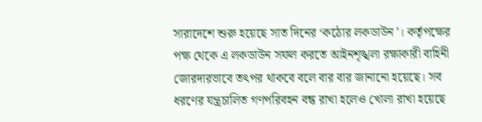সারাদেশে শুরু হয়েছে সাত দিনের ‘কঠোর লকডাউন’। কর্তৃপক্ষের পক্ষ থেকে এ লকডাউন সফল করতে আইনশৃঙ্খলা রক্ষাকারী বাহিনী জোরদারভাবে তৎপর থাকবে বলে বার বার জানানো হয়েছে। সব ধরণের যন্ত্রচালিত গণপরিবহন বন্ধ রাখা হলেও খোলা রাখা হয়েছে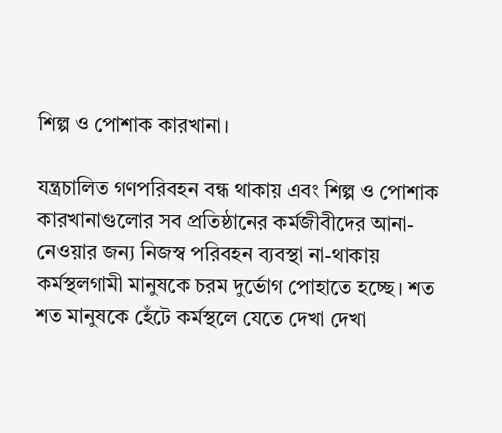শিল্প ও পোশাক কারখানা।

যন্ত্রচালিত গণপরিবহন বন্ধ থাকায় এবং শিল্প ও পোশাক কারখানাগুলোর সব প্রতিষ্ঠানের কর্মজীবীদের আনা-নেওয়ার জন্য নিজস্ব পরিবহন ব্যবস্থা না-থাকায় কর্মস্থলগামী মানুষকে চরম দুর্ভোগ পোহাতে হচ্ছে। শত শত মানুষকে হেঁটে কর্মস্থলে যেতে দেখা দেখা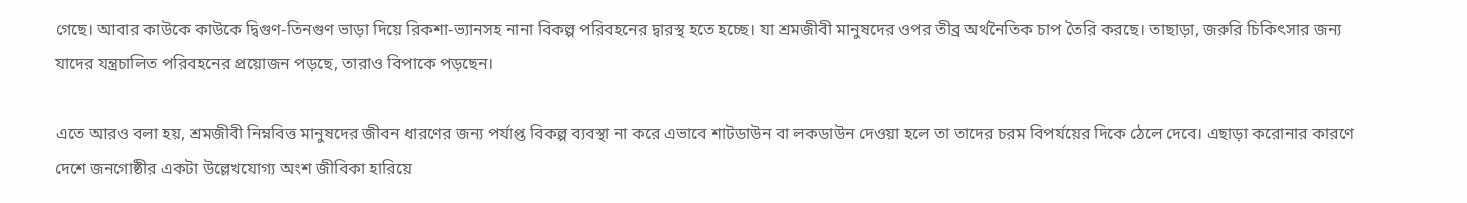গেছে। আবার কাউকে কাউকে দ্বিগুণ-তিনগুণ ভাড়া দিয়ে রিকশা-ভ্যানসহ নানা বিকল্প পরিবহনের দ্বারস্থ হতে হচ্ছে। যা শ্রমজীবী মানুষদের ওপর তীব্র অর্থনৈতিক চাপ তৈরি করছে। তাছাড়া, জরুরি চিকিৎসার জন্য যাদের যন্ত্রচালিত পরিবহনের প্রয়োজন পড়ছে, তারাও বিপাকে পড়ছেন।

এতে আরও বলা হয়, শ্রমজীবী নিম্নবিত্ত মানুষদের জীবন ধারণের জন্য পর্যাপ্ত বিকল্প ব্যবস্থা না করে এভাবে শাটডাউন বা লকডাউন দেওয়া হলে তা তাদের চরম বিপর্যয়ের দিকে ঠেলে দেবে। এছাড়া করোনার কারণে দেশে জনগোষ্ঠীর একটা উল্লেখযোগ্য অংশ জীবিকা হারিয়ে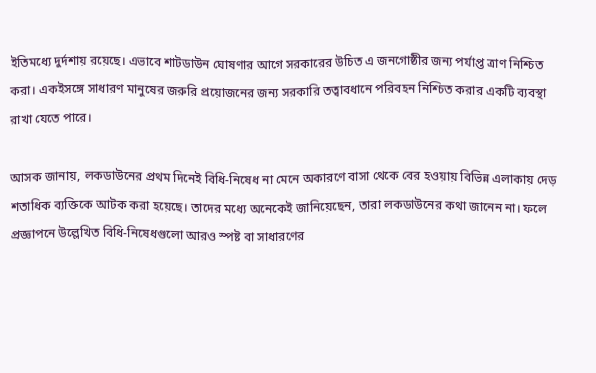ইতিমধ্যে দুর্দশায় রয়েছে। এভাবে শাটডাউন ঘোষণার আগে সরকারের উচিত এ জনগোষ্ঠীর জন্য পর্যাপ্ত ত্রাণ নিশ্চিত করা। একইসঙ্গে সাধারণ মানুষের জরুরি প্রয়োজনের জন্য সরকারি তত্বাবধানে পরিবহন নিশ্চিত করার একটি ব্যবস্থা রাখা যেতে পারে।

আসক জানায়, লকডাউনের প্রথম দিনেই বিধি-নিষেধ না মেনে অকারণে বাসা থেকে বের হওয়ায় বিভিন্ন এলাকায় দেড় শতাধিক ব্যক্তিকে আটক করা হয়েছে। তাদের মধ্যে অনেকেই জানিয়েছেন, তারা লকডাউনের কথা জানেন না। ফলে প্রজ্ঞাপনে উল্লেখিত বিধি-নিষেধগুলো আরও স্পষ্ট বা সাধারণের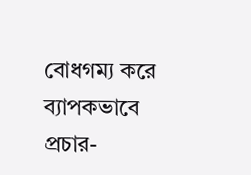বোধগম্য করে ব্যাপকভাবে প্রচার-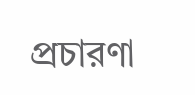প্রচারণা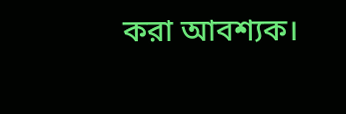করা আবশ্যক।